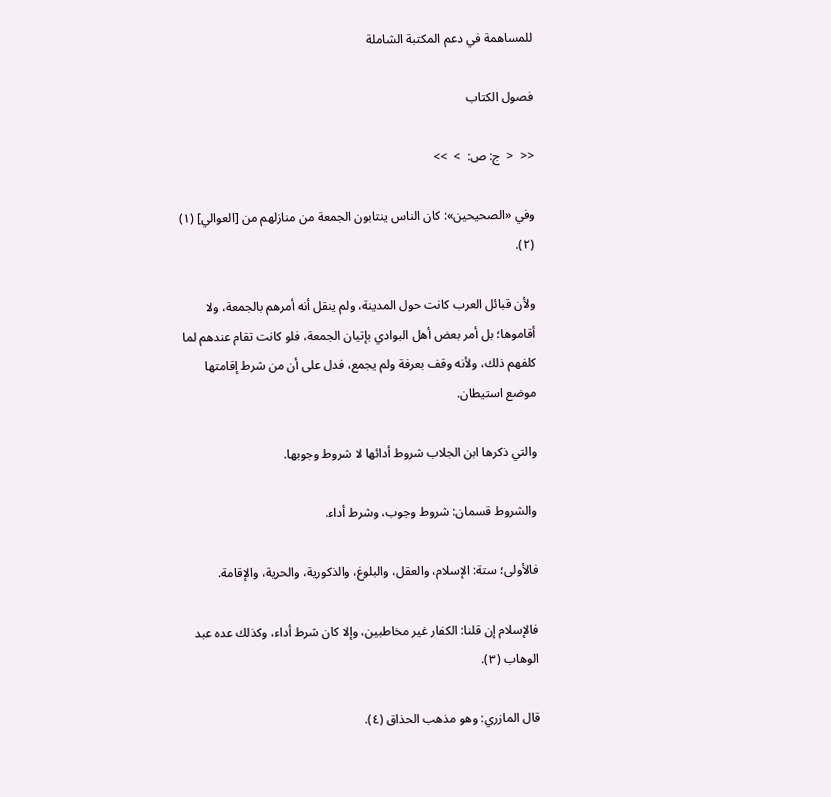للمساهمة في دعم المكتبة الشاملة

فصول الكتاب

<<  <  ج: ص:  >  >>

وفي «الصحيحين»: كان الناس ينتابون الجمعة من منازلهم من [العوالي] (١) (٢).

ولأن قبائل العرب كانت حول المدينة، ولم ينقل أنه أمرهم بالجمعة، ولا أقاموها؛ بل أمر بعض أهل البوادي بإتيان الجمعة، فلو كانت تقام عندهم لما كلفهم ذلك، ولأنه وقف بعرفة ولم يجمع، فدل على أن من شرط إقامتها موضع استيطان.

والتي ذكرها ابن الجلاب شروط أدائها لا شروط وجوبها.

والشروط قسمان: شروط وجوب، وشرط أداء.

فالأولى؛ ستة: الإسلام، والعقل، والبلوغ، والذكورية، والحرية، والإقامة.

فالإسلام إن قلنا: الكفار غير مخاطبين، وإلا كان شرط أداء، وكذلك عده عبد الوهاب (٣).

قال المازري: وهو مذهب الحذاق (٤).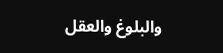والبلوغ والعقل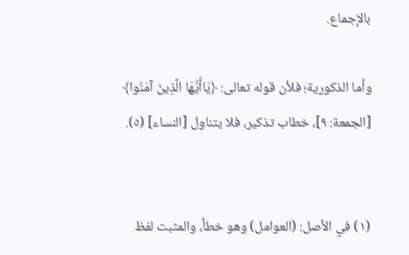بالإجماع.

وأما الذكورية؛ فلأن قوله تعالى: ﴿يَاأَيُّهَا الَّذِينَ آمَنُوا﴾ [الجمعة: ٩]، خطاب تذكير، فلا يتناول [النساء] (٥).


(١) في الأصل: (العوامل) وهو خطأ، والمثبت لفظ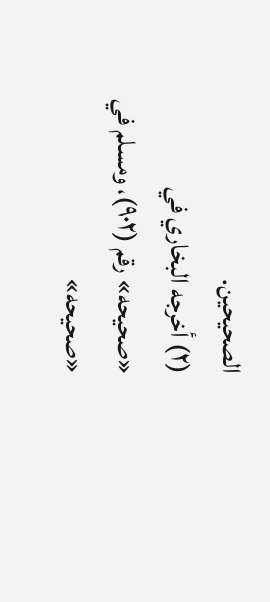الصحيحين.
(٢) أخرجه البخاري في «صحيحه» رقم (٩٠٢)، ومسلم في «صحيحه»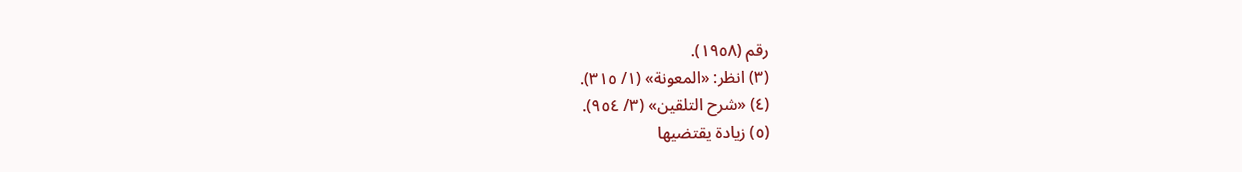رقم (١٩٥٨).
(٣) انظر: «المعونة» (١/ ٣١٥).
(٤) «شرح التلقين» (٣/ ٩٥٤).
(٥) زيادة يقتضيها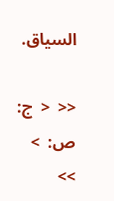السياق.

<<  <  ج: ص:  >  >>